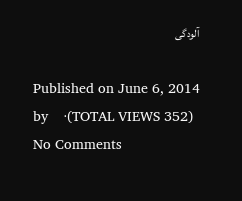آلودگی

Published on June 6, 2014 by    ·(TOTAL VIEWS 352)      No Comments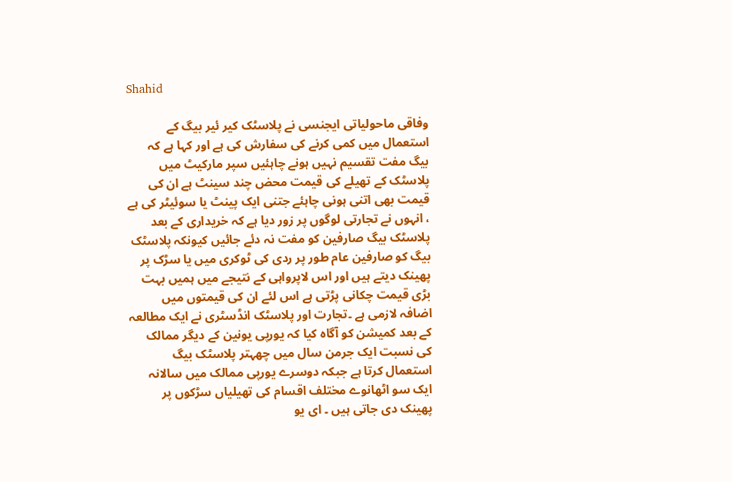Shahid

وفاقی ماحولیاتی ایجنسی نے پلاسٹک کیر ئیر بیگ کے استعمال میں کمی کرنے کی سفارش کی ہے اور کہا ہے کہ بیگ مفت تقسیم نہیں ہونے چاہئیں سپر مارکیٹ میں پلاسٹک کے تھیلے کی قیمت محض چند سینٹ ہے ان کی قیمت بھی اتنی ہونی چاہئے جتنی ایک پینٹ یا سوئیٹر کی ہے ، انہوں نے تجارتی لوگوں پر زور دیا ہے کہ خریداری کے بعد پلاسٹک بیگ صارفین کو مفت نہ دئے جائیں کیونکہ پلاسٹک بیگ کو صارفین عام طور پر ردی کی ٹوکری میں یا سڑک پر پھینک دیتے ہیں اور اس لاپرواہی کے نتیجے میں ہمیں بہت بڑی قیمت چکانی پڑتی ہے اس لئے ان کی قیمتوں میں اضافہ لازمی ہے ۔تجارت اور پلاسٹک انڈسٹری نے ایک مطالعہ کے بعد کمیشن کو آگاہ کیا کہ یورپی یونین کے دیگر ممالک کی نسبت ایک جرمن سال میں چھہتر پلاسٹک بیگ استعمال کرتا ہے جبکہ دوسرے یورپی ممالک میں سالانہ ایک سو اٹھانوے مختلف اقسام کی تھیلیاں سڑکوں پر پھینک دی جاتی ہیں ۔ ای یو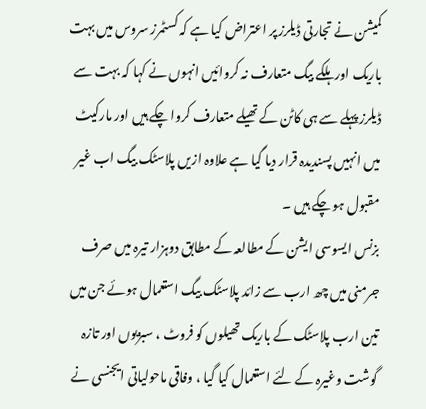کمیشن نے تجارتی ڈیلرز پر اعتراض کیا ہے کہ کسٹمرز سروس میں بہت باریک اور ہلکے بیگ متعارف نہ کروائیں انہوں نے کہا کہ بہت سے ڈیلرز پہلے سے ہی کاٹن کے تھیلے متعارف کروا چکے ہیں اور مارکیٹ میں انہیں پسندیدہ قرار دیا گیا ہے علاوہ ازیں پلاسٹک بیگ اب غیر مقبول ہو چکے ہیں ۔
بزنس ایسوسی ایشن کے مطالعہ کے مطابق دوہزار تیرہ میں صرف جرمنی میں چھ ارب سے زائد پلاسٹک بیگ استعمال ہوئے جن میں تین ارب پلاسٹک کے باریک تھیلوں کو فروٹ ، سبزیوں اور تازہ گوشت وغیرہ کے لئے استعمال کیا گیا ، وفاقی ماحولیاتی ایجنسی نے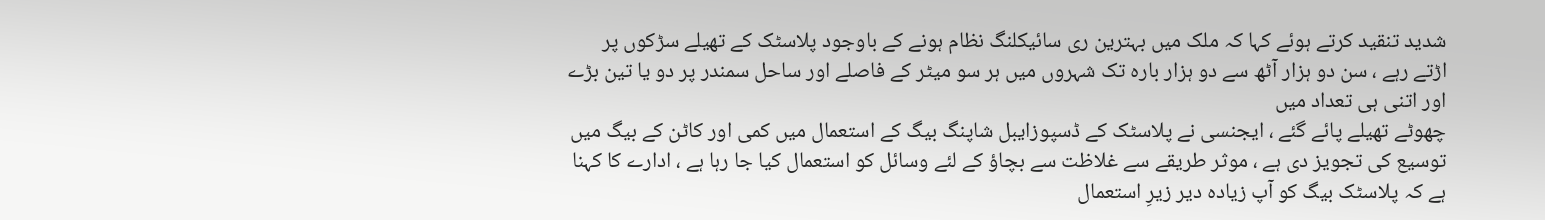شدید تنقید کرتے ہوئے کہا کہ ملک میں بہترین ری سائیکلنگ نظام ہونے کے باوجود پلاسٹک کے تھیلے سڑکوں پر اڑتے رہے ، سن دو ہزار آٹھ سے دو ہزار بارہ تک شہروں میں ہر سو میٹر کے فاصلے اور ساحل سمندر پر دو یا تین بڑے اور اتنی ہی تعداد میں
چھوٹے تھیلے پائے گئے ، ایجنسی نے پلاسٹک کے ڈسپوزایبل شاپنگ بیگ کے استعمال میں کمی اور کاٹن کے بیگ میں توسیع کی تجویز دی ہے ، موثر طریقے سے غلاظت سے بچاؤ کے لئے وسائل کو استعمال کیا جا رہا ہے ، ادارے کا کہنا ہے کہ پلاسٹک بیگ کو آپ زیادہ دیر زیرِ استعمال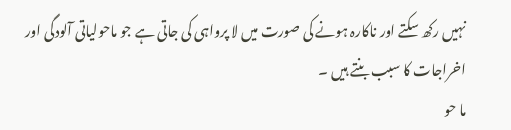نہیں رکھ سکتے اور ناکارہ ہونے کی صورت میں لا پرواہی کی جاتی ہے جو ماحولیاتی آلودگی اور اخراجات کا سبب بنتے ہیں ۔
ما حو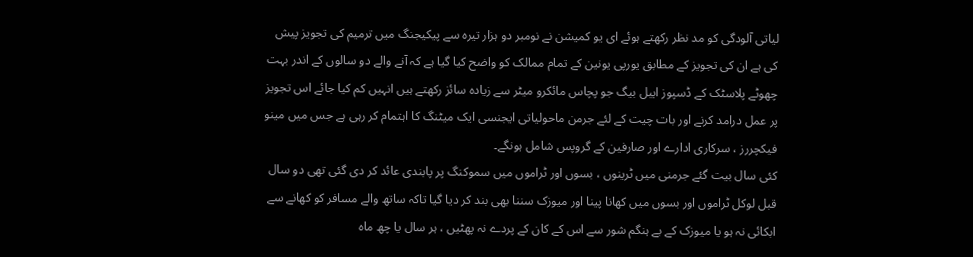لیاتی آلودگی کو مد نظر رکھتے ہوئے ای یو کمیشن نے نومبر دو ہزار تیرہ سے پیکیجنگ میں ترمیم کی تجویز پیش کی ہے ان کی تجویز کے مطابق یورپی یونین کے تمام ممالک کو واضح کیا گیا ہے کہ آنے والے دو سالوں کے اندر بہت چھوٹے پلاسٹک کے ڈسپوز ایبل بیگ جو پچاس مائکرو میٹر سے زیادہ سائز رکھتے ہیں انہیں کم کیا جائے اس تجویز پر عمل درامد کرنے اور بات چیت کے لئے جرمن ماحولیاتی ایجنسی ایک میٹنگ کا اہتمام کر رہی ہے جس میں مینو فیکچررز ، سرکاری ادارے اور صارفین کے گروپس شامل ہونگے۔
کئی سال بیت گئے جرمنی میں ٹرینوں ، بسوں اور ٹراموں میں سموکنگ پر پابندی عائد کر دی گئی تھی دو سال قبل لوکل ٹراموں اور بسوں میں کھانا پینا اور میوزک سننا بھی بند کر دیا گیا تاکہ ساتھ والے مسافر کو کھانے سے ابکائی نہ ہو یا میوزک کے بے ہنگم شور سے اس کے کان کے پردے نہ پھٹیں ، ہر سال یا چھ ماہ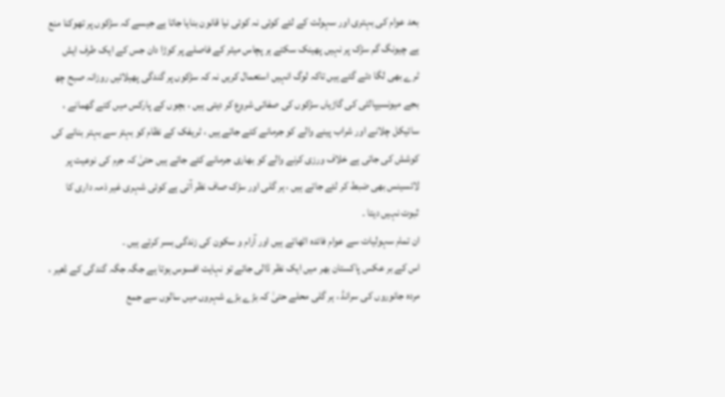بعد عوام کی بہتری اور سہولت کے لئے کوئی نہ کوئی نیا قانون بنایا جاتا ہے جیسے کہ سڑکوں پر تھوکنا منع ہے چیونگ گم سڑک پر نہیں پھینک سکتے ہر پچاس میٹر کے فاصلے پر کوڑا دان جس کے ایک طرف ایش ٹرے بھی لگا دئے گئے ہیں تاکہ لوگ انہیں استعمال کریں نہ کہ سڑکوں پر گندگی پھیلائیں روزانہ صبح چھ بجے میونسیپالٹی کی گاڑیاں سڑکوں کی صفائی شروع کر دیتی ہیں ، بچوں کے پارکس میں کتے گھمانے ، سائیکل چلانے اور شراب پینے والے کو جرمانے کئے جاتے ہیں ، ٹریفک کے نظام کو بہتر سے بہتر بنانے کی کوشش کی جاتی ہے خلاف ورزی کرنے والے کو بھاری جرمانے کئے جاتے ہیں حتیٰ کہ جرم کی نوعیت پر لائسینس بھی ضبط کر لئے جاتے ہیں ، ہر گلی اور سڑک صاف نظر آتی ہے کوئی شہری غیر ذمہ داری کا ثبوت نہیں دیتا ۔
ان تمام سہولیات سے عوام فائدہ اٹھاتے ہیں اور آرام و سکون کی زندگی بسر کرتے ہیں ۔
اس کے بر عکس پاکستان بھر میں ایک نظر ڈالی جائے تو نہایت افسوس ہوتا ہے جگہ جگہ گندگی کے ڈھیر ، مردہ جانوروں کی سرانڈ ، ہر گلی محلے حتیٰ کہ بڑے بڑے شہروں میں سالوں سے جمع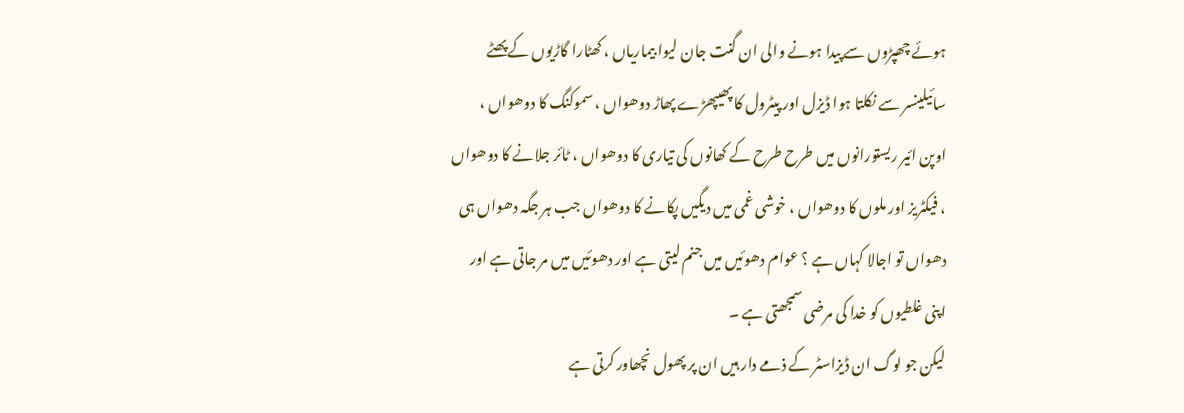ہوئے چھپڑوں سے پیدا ہونے والی ان گنت جان لیوا بیماریاں ، کھٹارا گاڑیوں کے پھٹے سائیلینسر سے نکلتا ہوا ڈیزل اور پیٹرول کا پھیپھڑے پھاڑ دوھواں ، سموکنگ کا دوھواں ، اوپن ائیر ریستورانوں میں طرح طرح کے کھانوں کی تیاری کا دوھواں ، ٹائر جلانے کا دوھواں ، فیکٹریز اور ملوں کا دوھواں ، خوشی غمی میں دیگیں پکانے کا دوھواں جب ہر جگہ دھواں ہی دھواں تو اجالا کہاں ہے ؟ عوام دھوئیں میں جنم لیتی ہے اور دھوئیں میں مر جاتی ہے اور اپنی غلطیوں کو خدا کی مرضی سمجھتی ہے ۔
لیکن جو لوگ ان ڈیزاسٹر کے ذمے دار ہیں ان پر پھول نچھاور کرتی ہے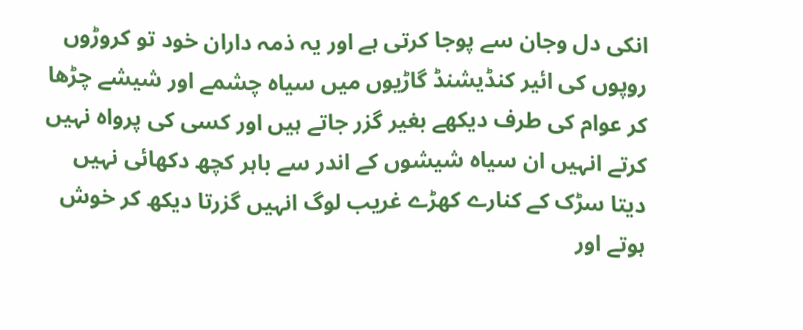انکی دل وجان سے پوجا کرتی ہے اور یہ ذمہ داران خود تو کروڑوں روپوں کی ائیر کنڈیشنڈ گاڑیوں میں سیاہ چشمے اور شیشے چڑھا کر عوام کی طرف دیکھے بغیر گزر جاتے ہیں اور کسی کی پرواہ نہیں کرتے انہیں ان سیاہ شیشوں کے اندر سے باہر کچھ دکھائی نہیں دیتا سڑک کے کنارے کھڑے غریب لوگ انہیں گزرتا دیکھ کر خوش ہوتے اور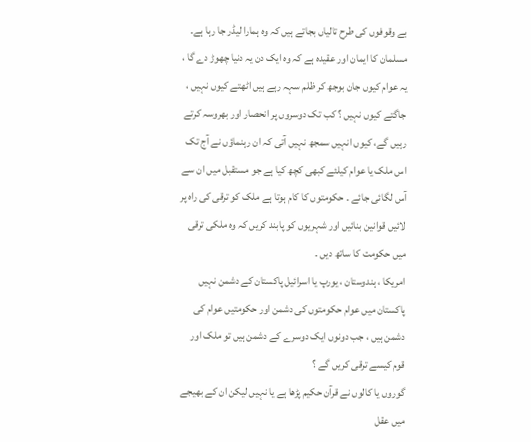بے وقوفوں کی طرح تالیاں بجاتے ہیں کہ وہ ہمارا لیڈر جا رہا ہے۔
مسلمان کا ایمان اور عقیدہ ہے کہ وہ ایک دن یہ دنیا چھوڑ دے گا ، یہ عوام کیوں جان بوجھ کر ظلم سہہ رہے ہیں اٹھتے کیوں نہیں ، جاگتے کیوں نہیں ؟ کب تک دوسروں پر انحصار اور بھروسہ کرتے رہیں گے، کیوں انہیں سمجھ نہیں آتی کہ ان رہنماؤں نے آج تک اس ملک یا عوام کیلئے کبھی کچھ کیا ہے جو مستقبل میں ان سے آس لگائی جائے ۔ حکومتوں کا کام ہوتا ہے ملک کو ترقی کی راہ پر لائیں قوانین بنائیں اور شہریوں کو پابند کریں کہ وہ ملکی ترقی میں حکومت کا ساتھ دیں ۔
امریکا ، ہندوستان ، یورپ یا اسرائیل پاکستان کے دشمن نہیں پاکستان میں عوام حکومتوں کی دشمن اور حکومتیں عوام کی دشمن ہیں ، جب دونوں ایک دوسرے کے دشمن ہیں تو ملک اور قوم کیسے ترقی کریں گے ؟
گوروں یا کالوں نے قرآن حکیم پڑھا ہے یا نہیں لیکن ان کے بھیجے میں عقل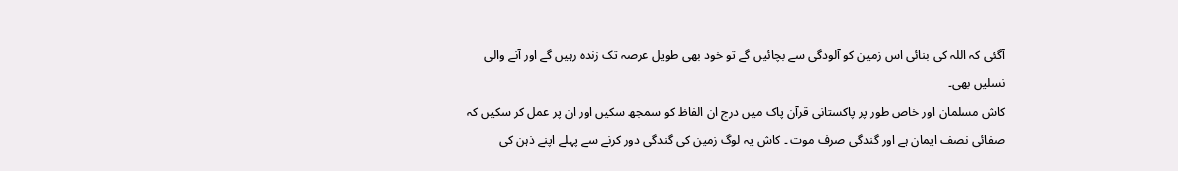آگئی کہ اللہ کی بنائی اس زمین کو آلودگی سے بچائیں گے تو خود بھی طویل عرصہ تک زندہ رہیں گے اور آنے والی نسلیں بھی۔
کاش مسلمان اور خاص طور پر پاکستانی قرآن پاک میں درج ان الفاظ کو سمجھ سکیں اور ان پر عمل کر سکیں کہ صفائی نصف ایمان ہے اور گندگی صرف موت ۔ کاش یہ لوگ زمین کی گندگی دور کرنے سے پہلے اپنے ذہن کی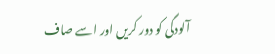آلودگی کو دور کریں اور اسے صاف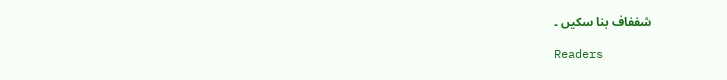شففاف بنا سکیں ۔

Readers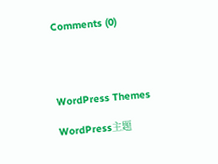Comments (0)




WordPress Themes

WordPress主题